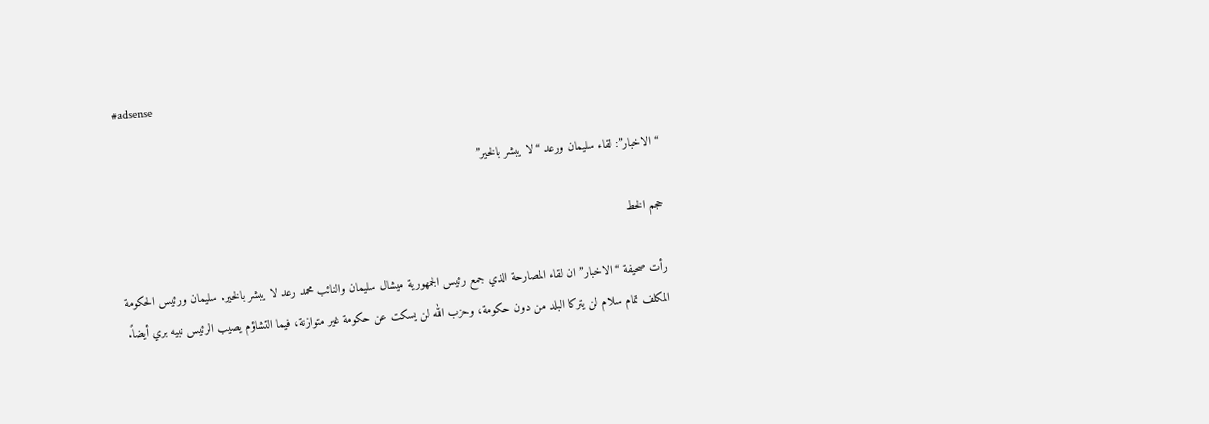#adsense

“الاخبار”: لقاء سليمان ورعد “لا يبشر بالخير”

حجم الخط

رأت صحيفة “الاخبار” ان لقاء المصارحة الذي جمع رئيس الجمهورية ميشال سليمان والنائب محمد رعد لا يبشر بالخير. سليمان ورئيس الحكومة المكلف تمام سلام لن يتركا البلد من دون حكومة، وحزب الله لن يسكت عن حكومة غير متوازنة، فيما التشاؤم يصيب الرئيس نبيه بري أيضاً.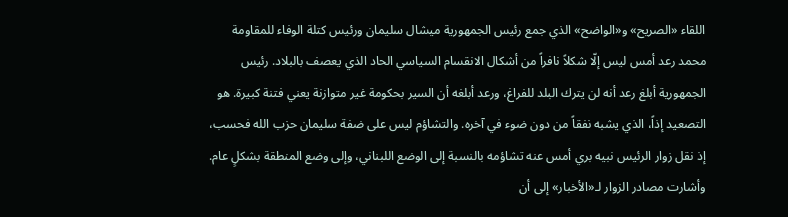اللقاء «الصريح» و«الواضح» الذي جمع رئيس الجمهورية ميشال سليمان ورئيس كتلة الوفاء للمقاومة محمد رعد أمس ليس إلّا شكلاً نافراً من أشكال الانقسام السياسي الحاد الذي يعصف بالبلاد. رئيس الجمهورية أبلغ رعد أنه لن يترك البلد للفراغ، ورعد أبلغه أن السير بحكومة غير متوازنة يعني فتنة كبيرة. هو التصعيد إذاً، الذي يشبه نفقاً من دون ضوء في آخره. والتشاؤم ليس على ضفة سليمان حزب الله فحسب، إذ نقل زوار الرئيس نبيه بري أمس عنه تشاؤمه بالنسبة إلى الوضع اللبناني، وإلى وضع المنطقة بشكلٍ عام. وأشارت مصادر الزوار لـ«الأخبار» إلى أن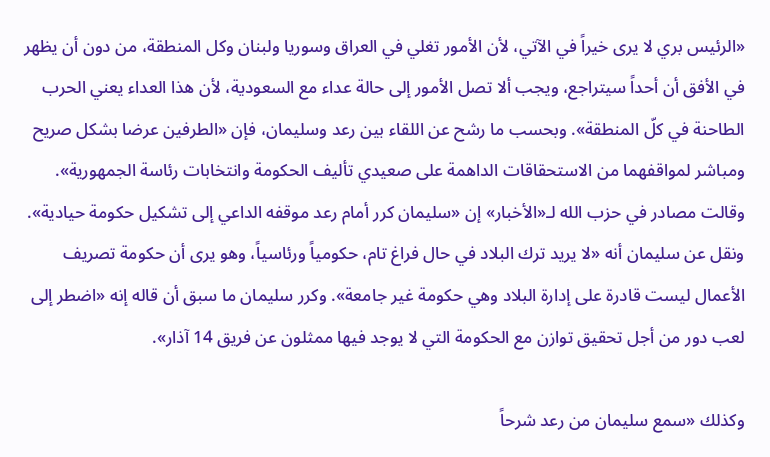«الرئيس بري لا يرى خيراً في الآتي، لأن الأمور تغلي في العراق وسوريا ولبنان وكل المنطقة، من دون أن يظهر في الأفق أن أحداً سيتراجع، ويجب ألا تصل الأمور إلى حالة عداء مع السعودية، لأن هذا العداء يعني الحرب الطاحنة في كلّ المنطقة». وبحسب ما رشح عن اللقاء بين رعد وسليمان، فإن «الطرفين عرضا بشكل صريح ومباشر لمواقفهما من الاستحقاقات الداهمة على صعيدي تأليف الحكومة وانتخابات رئاسة الجمهورية». وقالت مصادر في حزب الله لـ«الأخبار» إن «سليمان كرر أمام رعد موقفه الداعي إلى تشكيل حكومة حيادية». ونقل عن سليمان أنه «لا يريد ترك البلاد في حال فراغ تام، حكومياً ورئاسياً، وهو يرى أن حكومة تصريف الأعمال ليست قادرة على إدارة البلاد وهي حكومة غير جامعة». وكرر سليمان ما سبق أن قاله إنه «اضطر إلى لعب دور من أجل تحقيق توازن مع الحكومة التي لا يوجد فيها ممثلون عن فريق 14 آذار».

وكذلك «سمع سليمان من رعد شرحاً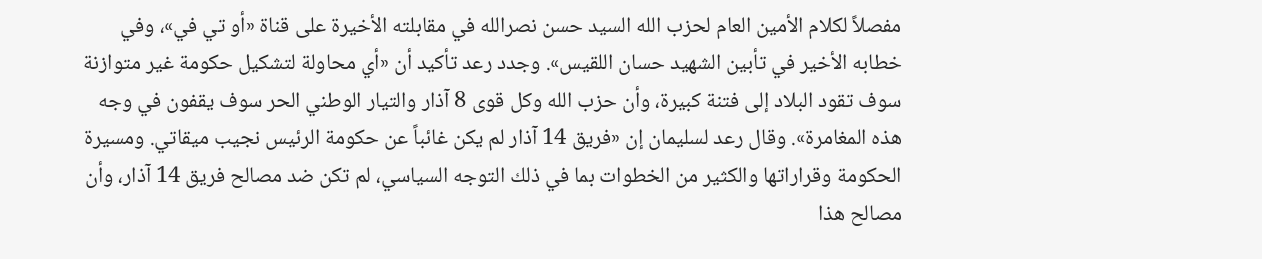مفصلاً لكلام الأمين العام لحزب الله السيد حسن نصرالله في مقابلته الأخيرة على قناة «أو تي في»، وفي خطابه الأخير في تأبين الشهيد حسان اللقيس». وجدد رعد تأكيد أن «أي محاولة لتشكيل حكومة غير متوازنة سوف تقود البلاد إلى فتنة كبيرة، وأن حزب الله وكل قوى 8 آذار والتيار الوطني الحر سوف يقفون في وجه هذه المغامرة». وقال رعد لسليمان إن «فريق 14 آذار لم يكن غائباً عن حكومة الرئيس نجيب ميقاتي. ومسيرة الحكومة وقراراتها والكثير من الخطوات بما في ذلك التوجه السياسي، لم تكن ضد مصالح فريق 14 آذار، وأن مصالح هذا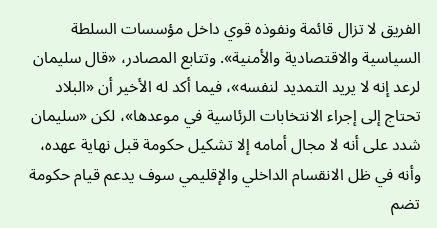الفريق لا تزال قائمة ونفوذه قوي داخل مؤسسات السلطة السياسية والاقتصادية والأمنية». وتتابع المصادر، «قال سليمان لرعد إنه لا يريد التمديد لنفسه»، فيما أكد له الأخير أن «البلاد تحتاج إلى إجراء الانتخابات الرئاسية في موعدها»، لكن «سليمان شدد على أنه لا مجال أمامه إلا تشكيل حكومة قبل نهاية عهده، وأنه في ظل الانقسام الداخلي والإقليمي سوف يدعم قيام حكومة تضم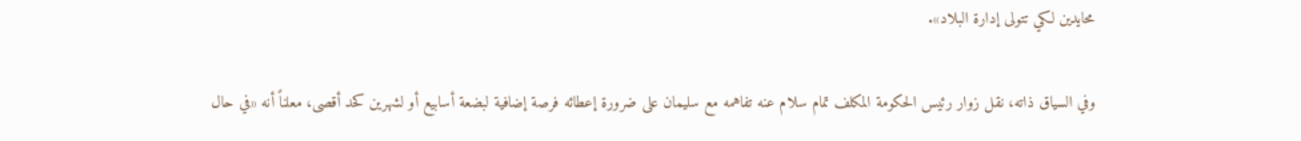محايدين لكي تتولى إدارة البلاد».

وفي السياق ذاته، نقل زوار رئيس الحكومة المكلف تمام سلام عنه تفاهمه مع سليمان على ضرورة إعطائه فرصة إضافية لبضعة أسابيع أو لشهرين كحد أقصى، معلناً أنه «في حال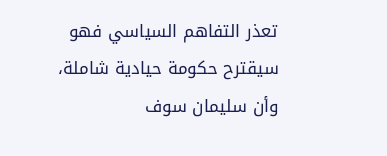تعذر التفاهم السياسي فهو سيقترح حكومة حيادية شاملة، وأن سليمان سوف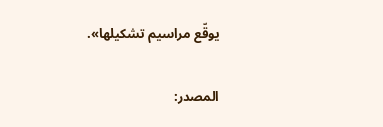يوقّع مراسيم تشكيلها».

المصدر: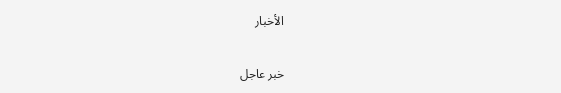الأخبار

خبر عاجل